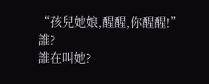“孩兒她娘,醒醒,你醒醒!”
誰?
誰在叫她?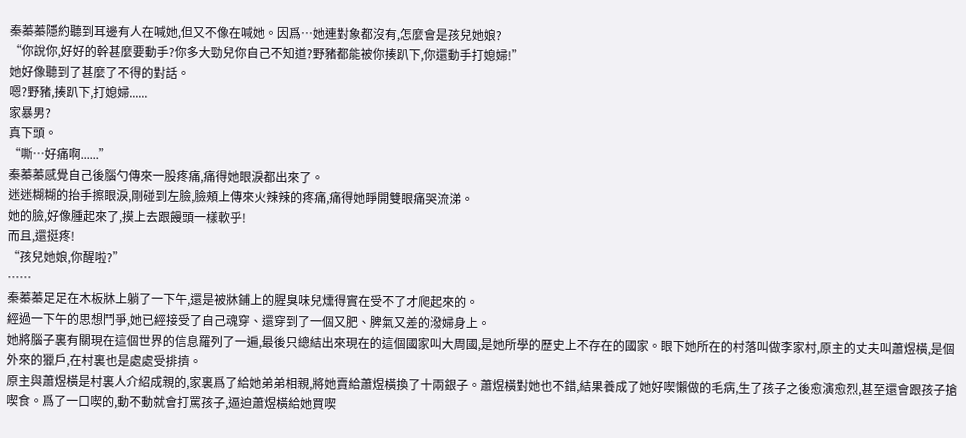秦蓁蓁隱約聽到耳邊有人在喊她,但又不像在喊她。因爲…她連對象都沒有,怎麼會是孩兒她娘?
“你說你,好好的幹甚麼要動手?你多大勁兒你自己不知道?野豬都能被你揍趴下,你還動手打媳婦!”
她好像聽到了甚麼了不得的對話。
嗯?野豬,揍趴下,打媳婦......
家暴男?
真下頭。
“嘶…好痛啊......”
秦蓁蓁感覺自己後腦勺傳來一股疼痛,痛得她眼淚都出來了。
迷迷糊糊的抬手擦眼淚,剛碰到左臉,臉頰上傳來火辣辣的疼痛,痛得她睜開雙眼痛哭流涕。
她的臉,好像腫起來了,摸上去跟饅頭一樣軟乎!
而且,還挺疼!
“孩兒她娘,你醒啦?”
……
秦蓁蓁足足在木板牀上躺了一下午,還是被牀鋪上的腥臭味兒燻得實在受不了才爬起來的。
經過一下午的思想鬥爭,她已經接受了自己魂穿、還穿到了一個又肥、脾氣又差的潑婦身上。
她將腦子裏有關現在這個世界的信息羅列了一遍,最後只總結出來現在的這個國家叫大周國,是她所學的歷史上不存在的國家。眼下她所在的村落叫做李家村,原主的丈夫叫蕭煜橫,是個外來的獵戶,在村裏也是處處受排擠。
原主與蕭煜橫是村裏人介紹成親的,家裏爲了給她弟弟相親,將她賣給蕭煜橫換了十兩銀子。蕭煜橫對她也不錯,結果養成了她好喫懶做的毛病,生了孩子之後愈演愈烈,甚至還會跟孩子搶喫食。爲了一口喫的,動不動就會打罵孩子,逼迫蕭煜橫給她買喫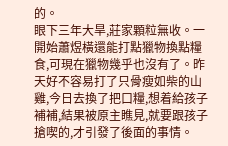的。
眼下三年大旱,莊家顆粒無收。一開始蕭煜橫還能打點獵物換點糧食,可現在獵物幾乎也沒有了。昨天好不容易打了只骨瘦如柴的山雞,今日去換了把口糧,想着給孩子補補,結果被原主瞧見,就要跟孩子搶喫的,才引發了後面的事情。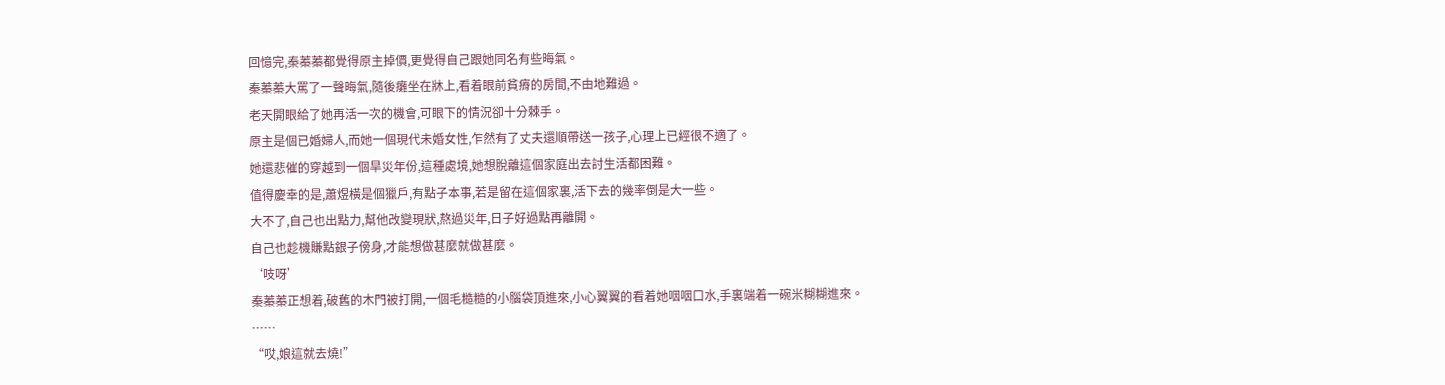回憶完,秦蓁蓁都覺得原主掉價,更覺得自己跟她同名有些晦氣。
秦蓁蓁大罵了一聲晦氣,隨後癱坐在牀上,看着眼前貧瘠的房間,不由地難過。
老天開眼給了她再活一次的機會,可眼下的情況卻十分棘手。
原主是個已婚婦人,而她一個現代未婚女性,乍然有了丈夫還順帶送一孩子,心理上已經很不適了。
她還悲催的穿越到一個旱災年份,這種處境,她想脫離這個家庭出去討生活都困難。
值得慶幸的是,蕭煜橫是個獵戶,有點子本事,若是留在這個家裏,活下去的幾率倒是大一些。
大不了,自己也出點力,幫他改變現狀,熬過災年,日子好過點再離開。
自己也趁機賺點銀子傍身,才能想做甚麼就做甚麼。
‘吱呀’
秦蓁蓁正想着,破舊的木門被打開,一個毛糙糙的小腦袋頂進來,小心翼翼的看着她咽咽口水,手裏端着一碗米糊糊進來。
……
“哎,娘這就去燒!”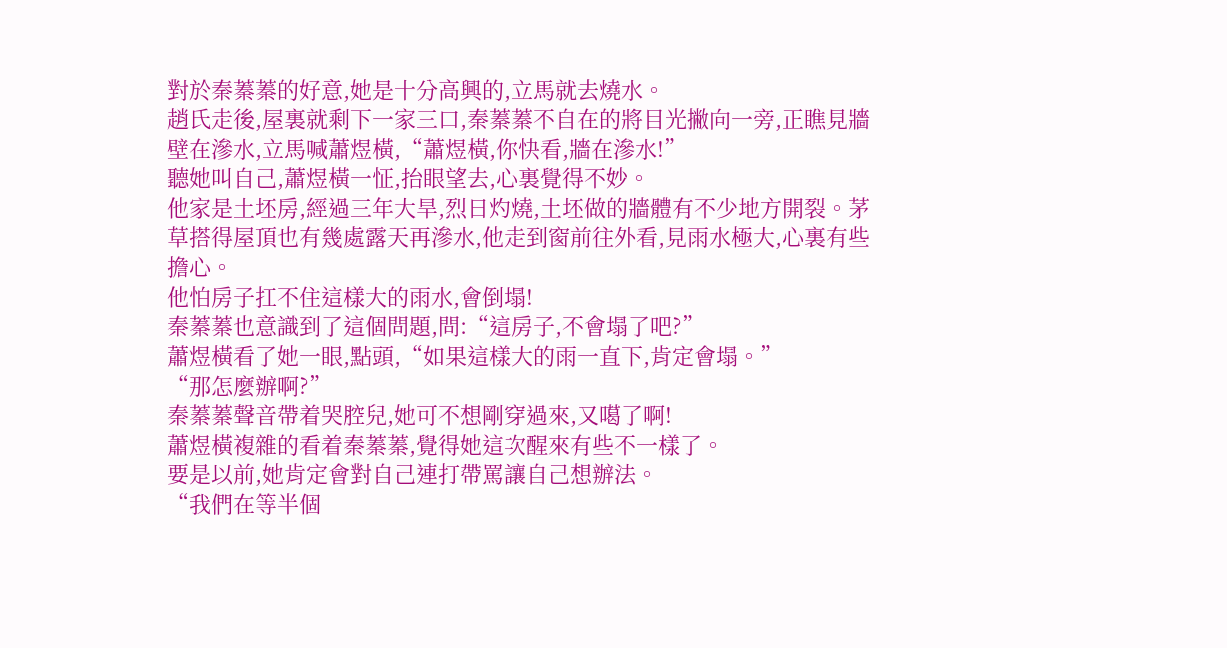對於秦蓁蓁的好意,她是十分高興的,立馬就去燒水。
趙氏走後,屋裏就剩下一家三口,秦蓁蓁不自在的將目光撇向一旁,正瞧見牆壁在滲水,立馬喊蕭煜橫,“蕭煜橫,你快看,牆在滲水!”
聽她叫自己,蕭煜橫一怔,抬眼望去,心裏覺得不妙。
他家是土坯房,經過三年大旱,烈日灼燒,土坯做的牆體有不少地方開裂。茅草搭得屋頂也有幾處露天再滲水,他走到窗前往外看,見雨水極大,心裏有些擔心。
他怕房子扛不住這樣大的雨水,會倒塌!
秦蓁蓁也意識到了這個問題,問:“這房子,不會塌了吧?”
蕭煜橫看了她一眼,點頭,“如果這樣大的雨一直下,肯定會塌。”
“那怎麼辦啊?”
秦蓁蓁聲音帶着哭腔兒,她可不想剛穿過來,又噶了啊!
蕭煜橫複雜的看着秦蓁蓁,覺得她這次醒來有些不一樣了。
要是以前,她肯定會對自己連打帶罵讓自己想辦法。
“我們在等半個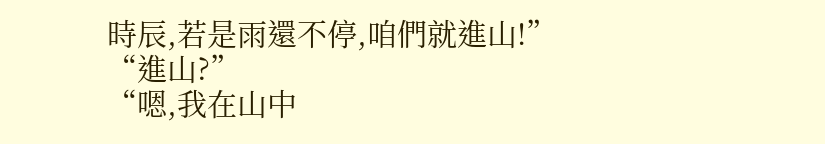時辰,若是雨還不停,咱們就進山!”
“進山?”
“嗯,我在山中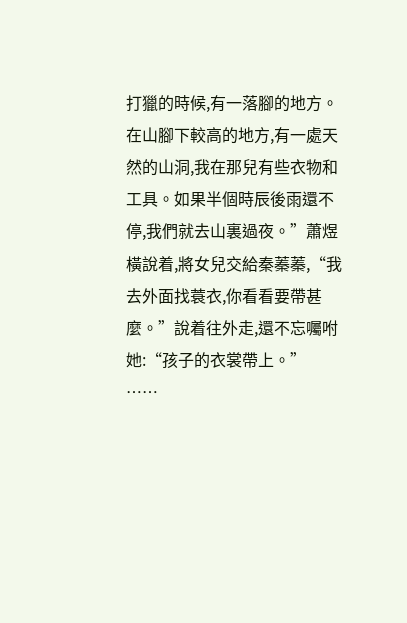打獵的時候,有一落腳的地方。在山腳下較高的地方,有一處天然的山洞,我在那兒有些衣物和工具。如果半個時辰後雨還不停,我們就去山裏過夜。”蕭煜橫說着,將女兒交給秦蓁蓁,“我去外面找蓑衣,你看看要帶甚麼。”說着往外走,還不忘囑咐她:“孩子的衣裳帶上。”
……